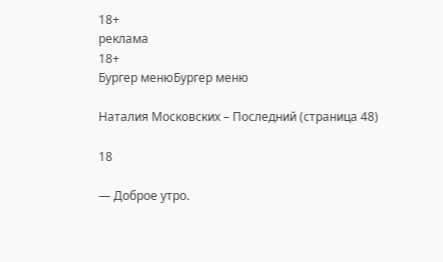18+
реклама
18+
Бургер менюБургер меню

Наталия Московских – Последний (страница 48)

18

— Доброе утро.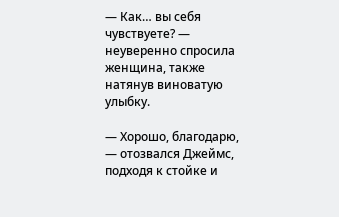— Как… вы себя чувствуете? — неуверенно спросила женщина, также натянув виноватую улыбку.

— Хорошо, благодарю, — отозвался Джеймс, подходя к стойке и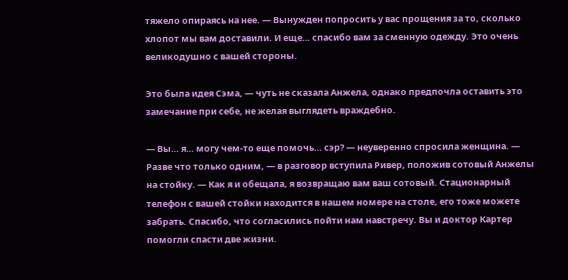тяжело опираясь на нее. — Вынужден попросить у вас прощения за то, сколько хлопот мы вам доставили. И еще… спасибо вам за сменную одежду. Это очень великодушно с вашей стороны.

Это была идея Сэма, — чуть не сказала Анжела, однако предпочла оставить это замечание при себе, не желая выглядеть враждебно.

— Вы… я… могу чем-то еще помочь… сэр? — неуверенно спросила женщина. — Разве что только одним, — в разговор вступила Ривер, положив сотовый Анжелы на стойку. — Как я и обещала, я возвращаю вам ваш сотовый. Стационарный телефон с вашей стойки находится в нашем номере на столе, его тоже можете забрать. Спасибо, что согласились пойти нам навстречу. Вы и доктор Картер помогли спасти две жизни.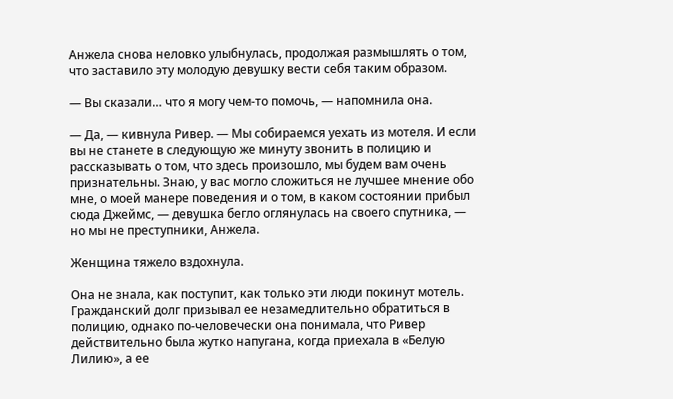Анжела снова неловко улыбнулась, продолжая размышлять о том, что заставило эту молодую девушку вести себя таким образом.

— Вы сказали… что я могу чем-то помочь, — напомнила она.

— Да, — кивнула Ривер. — Мы собираемся уехать из мотеля. И если вы не станете в следующую же минуту звонить в полицию и рассказывать о том, что здесь произошло, мы будем вам очень признательны. Знаю, у вас могло сложиться не лучшее мнение обо мне, о моей манере поведения и о том, в каком состоянии прибыл сюда Джеймс, — девушка бегло оглянулась на своего спутника, — но мы не преступники, Анжела.

Женщина тяжело вздохнула.

Она не знала, как поступит, как только эти люди покинут мотель. Гражданский долг призывал ее незамедлительно обратиться в полицию, однако по-человечески она понимала, что Ривер действительно была жутко напугана, когда приехала в «Белую Лилию», а ее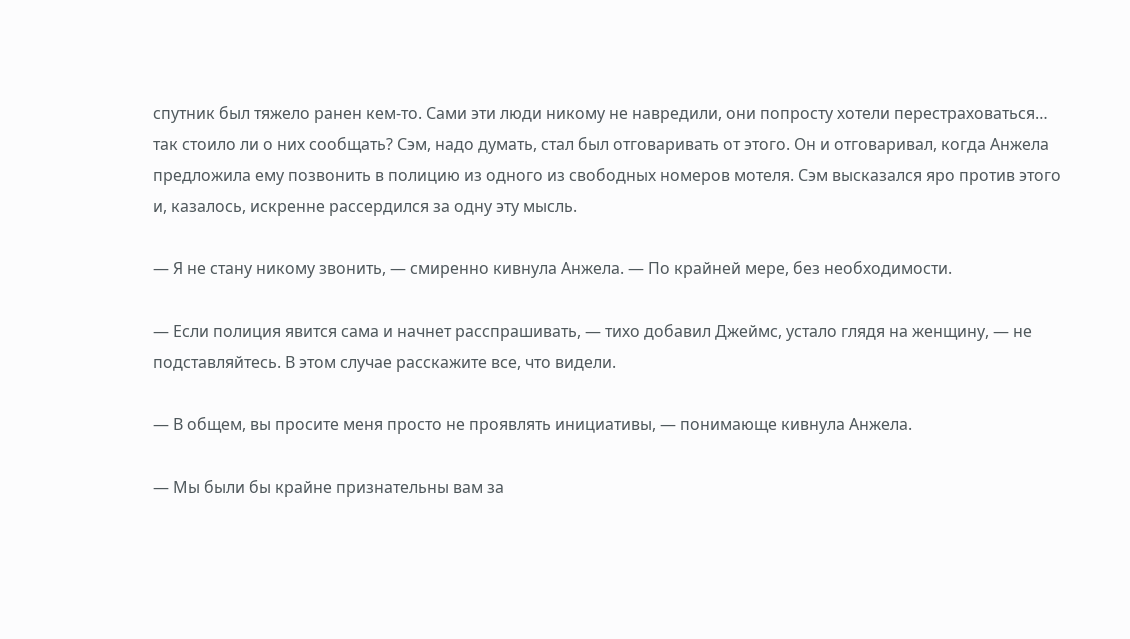спутник был тяжело ранен кем-то. Сами эти люди никому не навредили, они попросту хотели перестраховаться… так стоило ли о них сообщать? Сэм, надо думать, стал был отговаривать от этого. Он и отговаривал, когда Анжела предложила ему позвонить в полицию из одного из свободных номеров мотеля. Сэм высказался яро против этого и, казалось, искренне рассердился за одну эту мысль.

— Я не стану никому звонить, — смиренно кивнула Анжела. — По крайней мере, без необходимости.

— Если полиция явится сама и начнет расспрашивать, — тихо добавил Джеймс, устало глядя на женщину, — не подставляйтесь. В этом случае расскажите все, что видели.

— В общем, вы просите меня просто не проявлять инициативы, — понимающе кивнула Анжела.

— Мы были бы крайне признательны вам за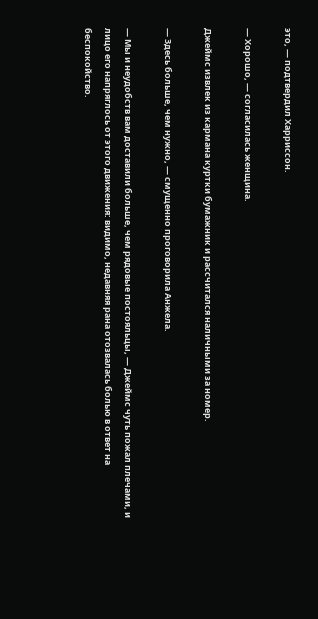это, — подтвердил Харриссон.

— Хорошо, — согласилась женщина.

Джеймс извлек из кармана куртки бумажник и рассчитался наличными за номер.

— Здесь больше, чем нужно, — смущенно проговорила Анжела.

— Мы и неудобств вам доставили больше, чем рядовые постояльцы, — Джеймс чуть пожал плечами, и лицо его напряглось от этого движения: видимо, недавняя рана отозвалась болью в ответ на беспокойство.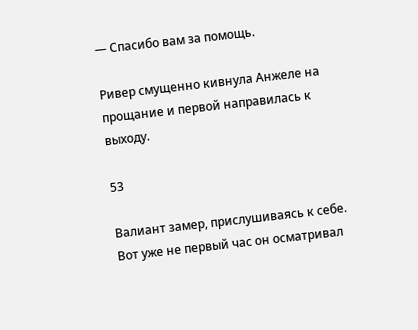— Спасибо вам за помощь.

Ривер смущенно кивнула Анжеле на прощание и первой направилась к выходу.

53

Валиант замер, прислушиваясь к себе. Вот уже не первый час он осматривал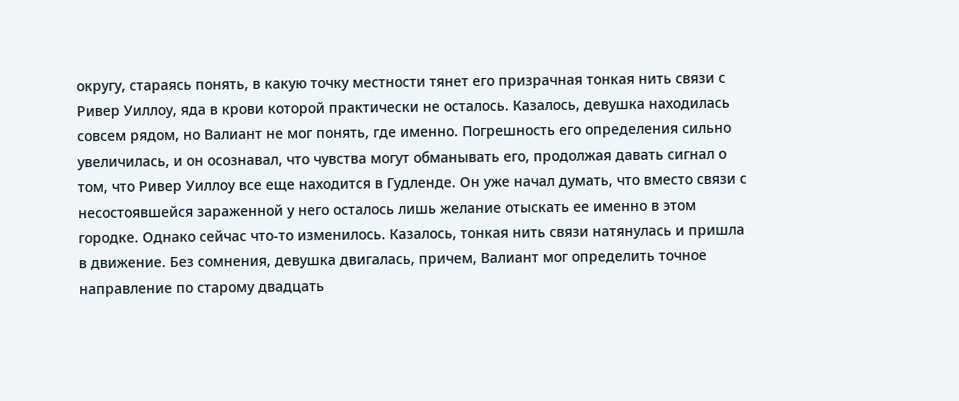округу, стараясь понять, в какую точку местности тянет его призрачная тонкая нить связи с Ривер Уиллоу, яда в крови которой практически не осталось. Казалось, девушка находилась совсем рядом, но Валиант не мог понять, где именно. Погрешность его определения сильно увеличилась, и он осознавал, что чувства могут обманывать его, продолжая давать сигнал о том, что Ривер Уиллоу все еще находится в Гудленде. Он уже начал думать, что вместо связи с несостоявшейся зараженной у него осталось лишь желание отыскать ее именно в этом городке. Однако сейчас что-то изменилось. Казалось, тонкая нить связи натянулась и пришла в движение. Без сомнения, девушка двигалась, причем, Валиант мог определить точное направление по старому двадцать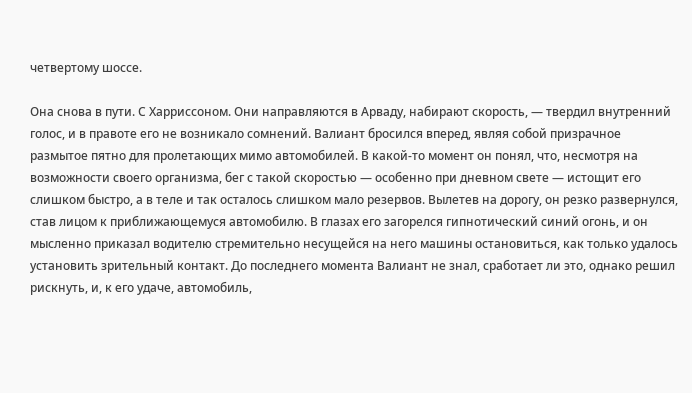четвертому шоссе.

Она снова в пути. С Харриссоном. Они направляются в Арваду, набирают скорость, — твердил внутренний голос, и в правоте его не возникало сомнений. Валиант бросился вперед, являя собой призрачное размытое пятно для пролетающих мимо автомобилей. В какой-то момент он понял, что, несмотря на возможности своего организма, бег с такой скоростью — особенно при дневном свете — истощит его слишком быстро, а в теле и так осталось слишком мало резервов. Вылетев на дорогу, он резко развернулся, став лицом к приближающемуся автомобилю. В глазах его загорелся гипнотический синий огонь, и он мысленно приказал водителю стремительно несущейся на него машины остановиться, как только удалось установить зрительный контакт. До последнего момента Валиант не знал, сработает ли это, однако решил рискнуть, и, к его удаче, автомобиль,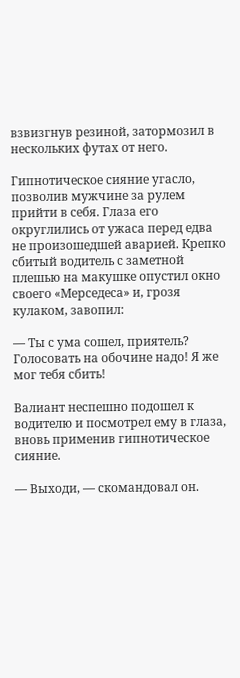взвизгнув резиной, затормозил в нескольких футах от него.

Гипнотическое сияние угасло, позволив мужчине за рулем прийти в себя. Глаза его округлились от ужаса перед едва не произошедшей аварией. Крепко сбитый водитель с заметной плешью на макушке опустил окно своего «Мерседеса» и, грозя кулаком, завопил:

— Ты с ума сошел, приятель? Голосовать на обочине надо! Я же мог тебя сбить!

Валиант неспешно подошел к водителю и посмотрел ему в глаза, вновь применив гипнотическое сияние.

— Выходи, — скомандовал он.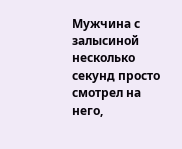Мужчина с залысиной несколько секунд просто смотрел на него,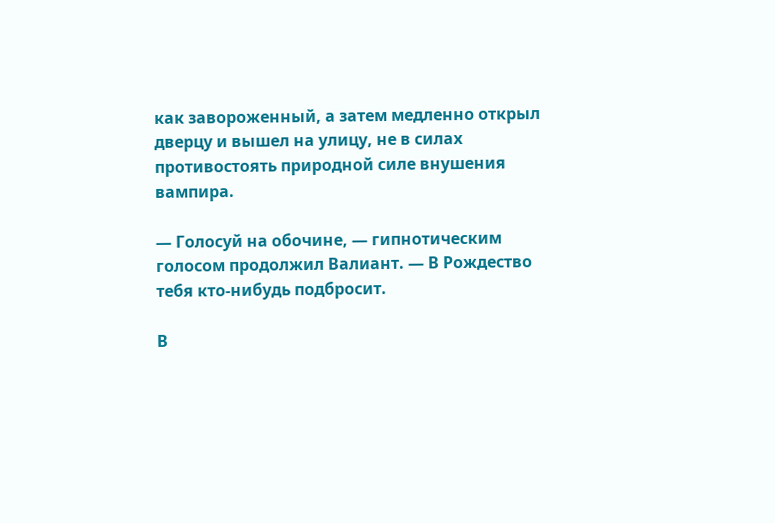как завороженный, а затем медленно открыл дверцу и вышел на улицу, не в силах противостоять природной силе внушения вампира.

— Голосуй на обочине, — гипнотическим голосом продолжил Валиант. — В Рождество тебя кто-нибудь подбросит.

В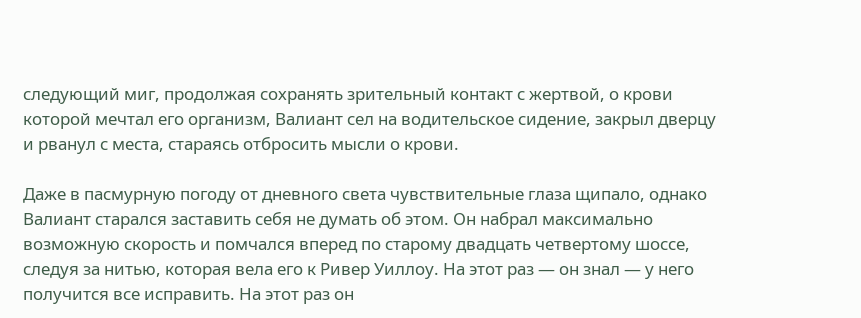следующий миг, продолжая сохранять зрительный контакт с жертвой, о крови которой мечтал его организм, Валиант сел на водительское сидение, закрыл дверцу и рванул с места, стараясь отбросить мысли о крови.

Даже в пасмурную погоду от дневного света чувствительные глаза щипало, однако Валиант старался заставить себя не думать об этом. Он набрал максимально возможную скорость и помчался вперед по старому двадцать четвертому шоссе, следуя за нитью, которая вела его к Ривер Уиллоу. На этот раз — он знал — у него получится все исправить. На этот раз он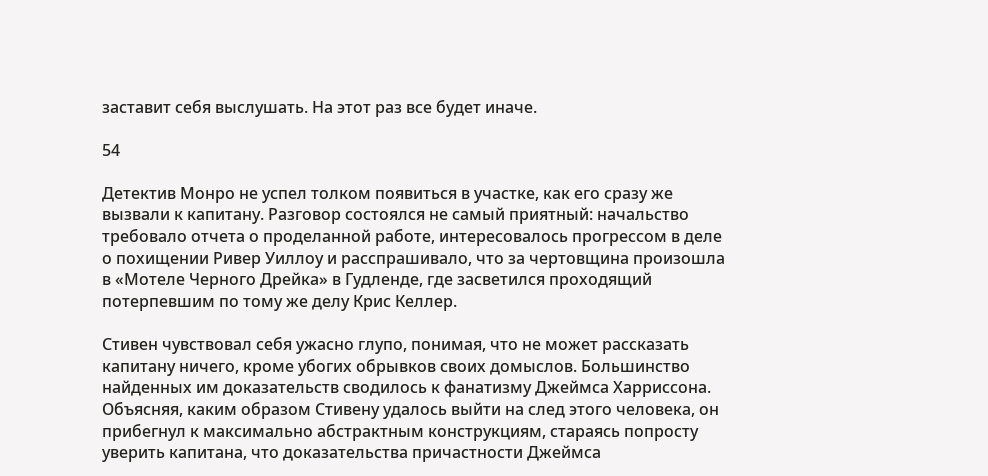заставит себя выслушать. На этот раз все будет иначе.

54

Детектив Монро не успел толком появиться в участке, как его сразу же вызвали к капитану. Разговор состоялся не самый приятный: начальство требовало отчета о проделанной работе, интересовалось прогрессом в деле о похищении Ривер Уиллоу и расспрашивало, что за чертовщина произошла в «Мотеле Черного Дрейка» в Гудленде, где засветился проходящий потерпевшим по тому же делу Крис Келлер.

Стивен чувствовал себя ужасно глупо, понимая, что не может рассказать капитану ничего, кроме убогих обрывков своих домыслов. Большинство найденных им доказательств сводилось к фанатизму Джеймса Харриссона. Объясняя, каким образом Стивену удалось выйти на след этого человека, он прибегнул к максимально абстрактным конструкциям, стараясь попросту уверить капитана, что доказательства причастности Джеймса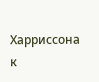Харриссона к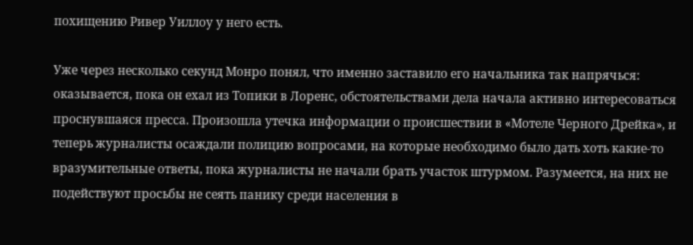похищению Ривер Уиллоу у него есть.

Уже через несколько секунд Монро понял, что именно заставило его начальника так напрячься: оказывается, пока он ехал из Топики в Лоренс, обстоятельствами дела начала активно интересоваться проснувшаяся пресса. Произошла утечка информации о происшествии в «Мотеле Черного Дрейка», и теперь журналисты осаждали полицию вопросами, на которые необходимо было дать хоть какие-то вразумительные ответы, пока журналисты не начали брать участок штурмом. Разумеется, на них не подействуют просьбы не сеять панику среди населения в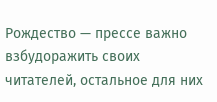Рождество — прессе важно взбудоражить своих читателей, остальное для них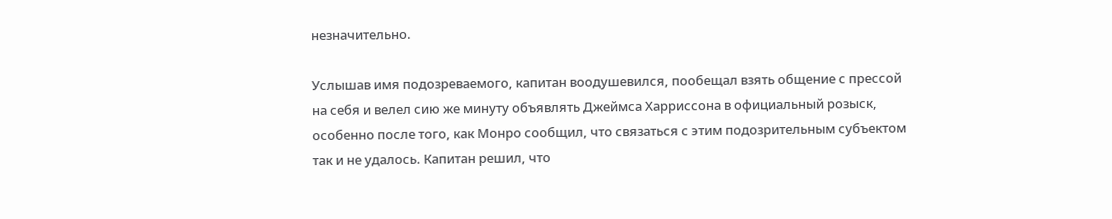незначительно.

Услышав имя подозреваемого, капитан воодушевился, пообещал взять общение с прессой на себя и велел сию же минуту объявлять Джеймса Харриссона в официальный розыск, особенно после того, как Монро сообщил, что связаться с этим подозрительным субъектом так и не удалось. Капитан решил, что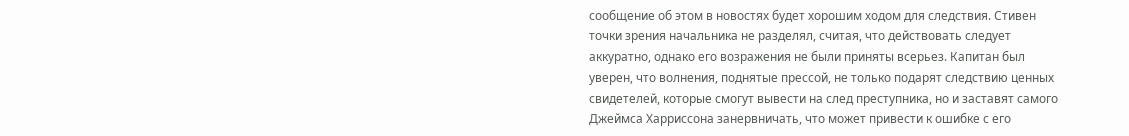сообщение об этом в новостях будет хорошим ходом для следствия. Стивен точки зрения начальника не разделял, считая, что действовать следует аккуратно, однако его возражения не были приняты всерьез. Капитан был уверен, что волнения, поднятые прессой, не только подарят следствию ценных свидетелей, которые смогут вывести на след преступника, но и заставят самого Джеймса Харриссона занервничать, что может привести к ошибке с его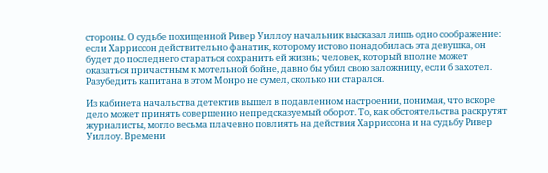стороны. О судьбе похищенной Ривер Уиллоу начальник высказал лишь одно соображение: если Харриссон действительно фанатик, которому истово понадобилась эта девушка, он будет до последнего стараться сохранить ей жизнь; человек, который вполне может оказаться причастным к мотельной бойне, давно бы убил свою заложницу, если б захотел. Разубедить капитана в этом Монро не сумел, сколько ни старался.

Из кабинета начальства детектив вышел в подавленном настроении, понимая, что вскоре дело может принять совершенно непредсказуемый оборот. То, как обстоятельства раскрутят журналисты, могло весьма плачевно повлиять на действия Харриссона и на судьбу Ривер Уиллоу. Времени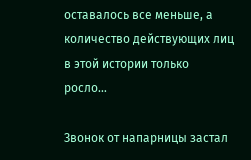оставалось все меньше, а количество действующих лиц в этой истории только росло…

Звонок от напарницы застал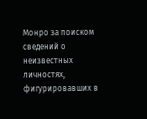Монро за поиском сведений о неизвестных личностях, фигурировавших в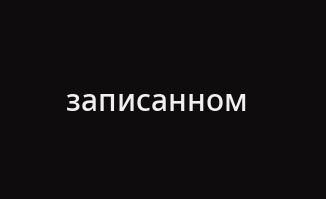записанном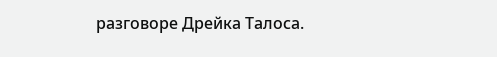разговоре Дрейка Талоса.